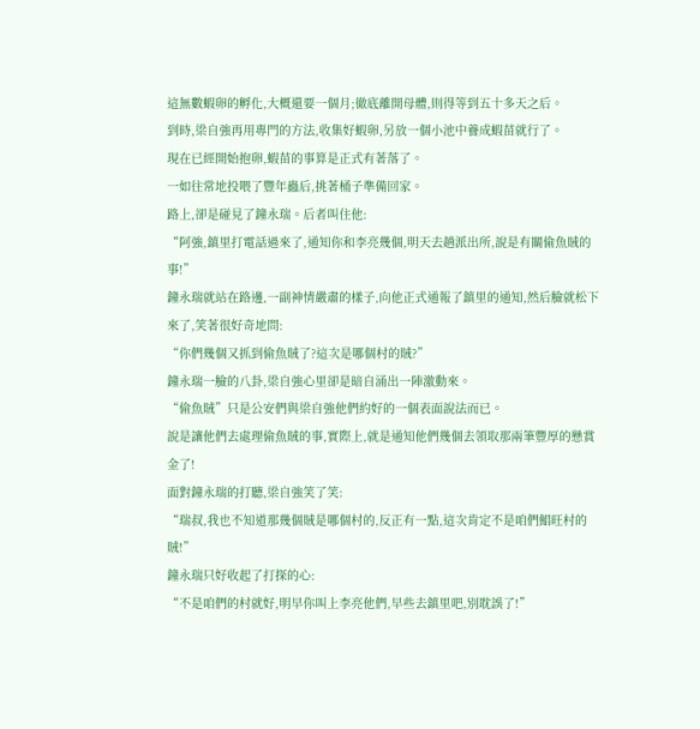這無數蝦卵的孵化,大概還要一個月;徹底離開母體,則得等到五十多天之后。
到時,梁自強再用專門的方法,收集好蝦卵,另放一個小池中養成蝦苗就行了。
現在已經開始抱卵,蝦苗的事算是正式有著落了。
一如往常地投喂了豐年蟲后,挑著桶子準備回家。
路上,卻是碰見了鐘永瑞。后者叫住他:
“阿強,鎮里打電話過來了,通知你和李亮幾個,明天去趟派出所,說是有關偷魚賊的事!”
鐘永瑞就站在路邊,一副神情嚴肅的樣子,向他正式通報了鎮里的通知,然后臉就松下來了,笑著很好奇地問:
“你們幾個又抓到偷魚賊了?這次是哪個村的賊?”
鐘永瑞一臉的八卦,梁自強心里卻是暗自涌出一陣激動來。
“偷魚賊”只是公安們與梁自強他們約好的一個表面說法而已。
說是讓他們去處理偷魚賊的事,實際上,就是通知他們幾個去領取那兩筆豐厚的懸賞金了!
面對鐘永瑞的打聽,梁自強笑了笑:
“瑞叔,我也不知道那幾個賊是哪個村的,反正有一點,這次肯定不是咱們鯧旺村的賊!”
鐘永瑞只好收起了打探的心:
“不是咱們的村就好,明早你叫上李亮他們,早些去鎮里吧,別耽誤了!”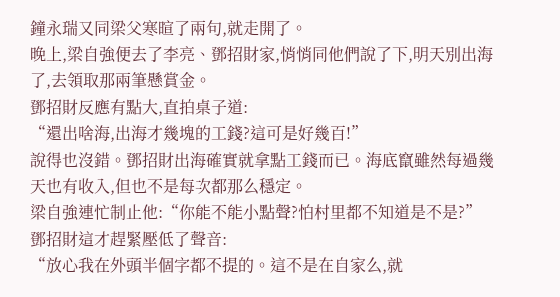鐘永瑞又同梁父寒暄了兩句,就走開了。
晚上,梁自強便去了李亮、鄧招財家,悄悄同他們說了下,明天別出海了,去領取那兩筆懸賞金。
鄧招財反應有點大,直拍桌子道:
“還出啥海,出海才幾塊的工錢?這可是好幾百!”
說得也沒錯。鄧招財出海確實就拿點工錢而已。海底竄雖然每過幾天也有收入,但也不是每次都那么穩定。
梁自強連忙制止他:“你能不能小點聲?怕村里都不知道是不是?”
鄧招財這才趕緊壓低了聲音:
“放心我在外頭半個字都不提的。這不是在自家么,就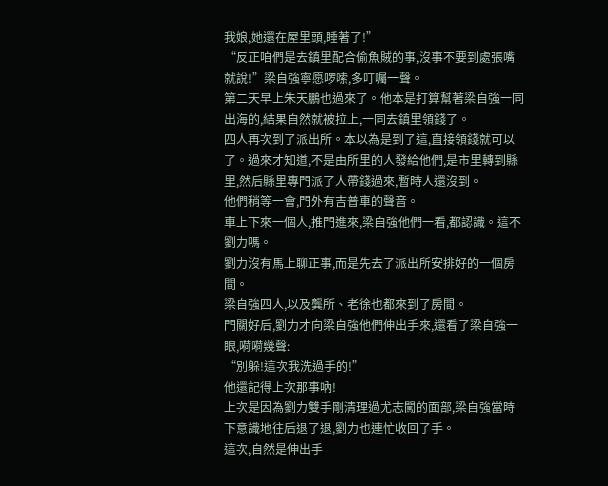我娘,她還在屋里頭,睡著了!”
“反正咱們是去鎮里配合偷魚賊的事,沒事不要到處張嘴就說!”梁自強寧愿啰嗦,多叮囑一聲。
第二天早上朱天鵬也過來了。他本是打算幫著梁自強一同出海的,結果自然就被拉上,一同去鎮里領錢了。
四人再次到了派出所。本以為是到了這,直接領錢就可以了。過來才知道,不是由所里的人發給他們,是市里轉到縣里,然后縣里專門派了人帶錢過來,暫時人還沒到。
他們稍等一會,門外有吉普車的聲音。
車上下來一個人,推門進來,梁自強他們一看,都認識。這不劉力嗎。
劉力沒有馬上聊正事,而是先去了派出所安排好的一個房間。
梁自強四人,以及龔所、老徐也都來到了房間。
門關好后,劉力才向梁自強他們伸出手來,還看了梁自強一眼,嗬嗬幾聲:
“別躲!這次我洗過手的!”
他還記得上次那事吶!
上次是因為劉力雙手剛清理過尤志闖的面部,梁自強當時下意識地往后退了退,劉力也連忙收回了手。
這次,自然是伸出手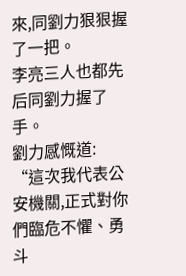來,同劉力狠狠握了一把。
李亮三人也都先后同劉力握了手。
劉力感慨道:
“這次我代表公安機關,正式對你們臨危不懼、勇斗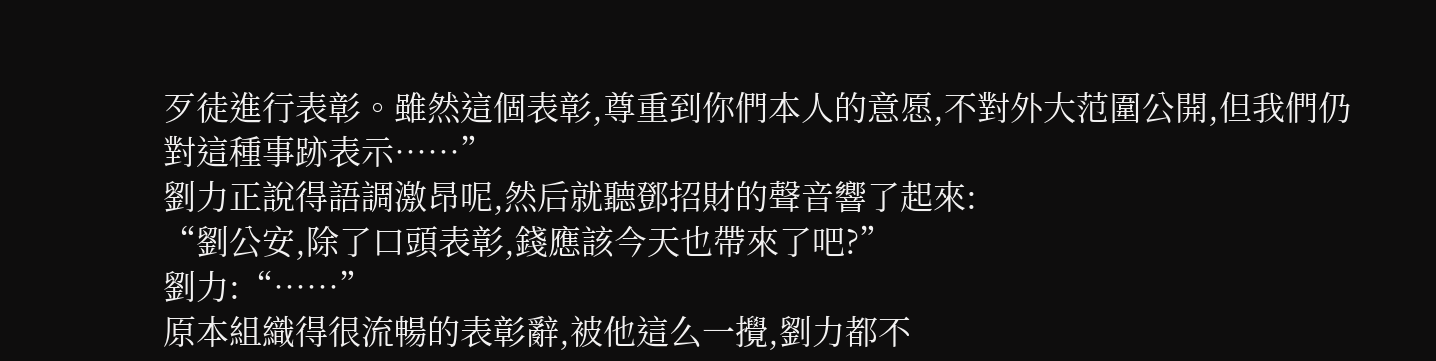歹徒進行表彰。雖然這個表彰,尊重到你們本人的意愿,不對外大范圍公開,但我們仍對這種事跡表示……”
劉力正說得語調激昂呢,然后就聽鄧招財的聲音響了起來:
“劉公安,除了口頭表彰,錢應該今天也帶來了吧?”
劉力:“……”
原本組織得很流暢的表彰辭,被他這么一攪,劉力都不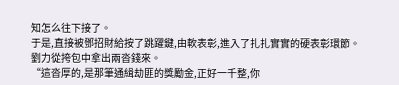知怎么往下接了。
于是,直接被鄧招財給按了跳躍鍵,由軟表彰,進入了扎扎實實的硬表彰環節。
劉力從挎包中拿出兩沓錢來。
“這沓厚的,是那筆通緝劫匪的獎勵金,正好一千整,你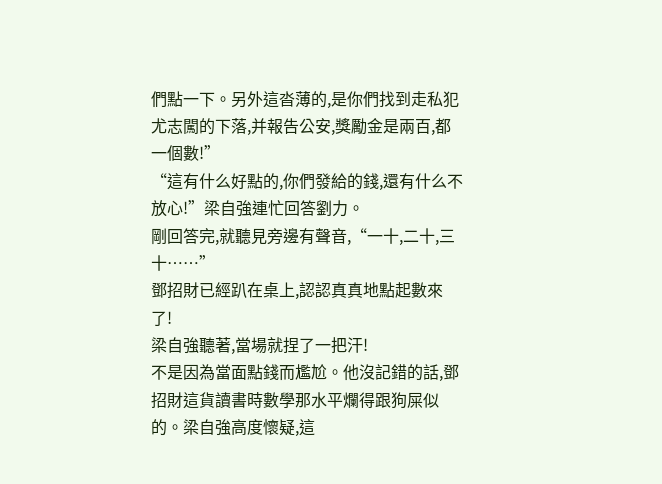們點一下。另外這沓薄的,是你們找到走私犯尤志闖的下落,并報告公安,獎勵金是兩百,都一個數!”
“這有什么好點的,你們發給的錢,還有什么不放心!”梁自強連忙回答劉力。
剛回答完,就聽見旁邊有聲音,“一十,二十,三十……”
鄧招財已經趴在桌上,認認真真地點起數來了!
梁自強聽著,當場就捏了一把汗!
不是因為當面點錢而尷尬。他沒記錯的話,鄧招財這貨讀書時數學那水平爛得跟狗屎似的。梁自強高度懷疑,這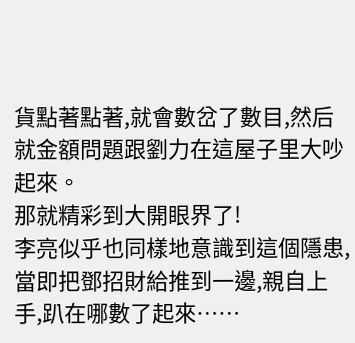貨點著點著,就會數岔了數目,然后就金額問題跟劉力在這屋子里大吵起來。
那就精彩到大開眼界了!
李亮似乎也同樣地意識到這個隱患,當即把鄧招財給推到一邊,親自上手,趴在哪數了起來……